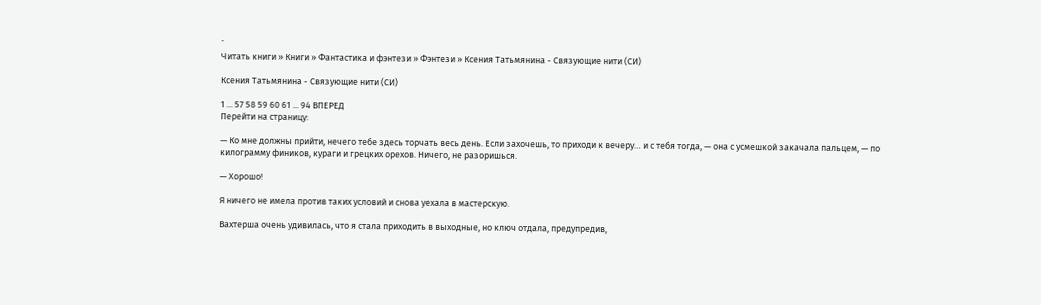`
Читать книги » Книги » Фантастика и фэнтези » Фэнтези » Ксения Татьмянина - Связующие нити (СИ)

Ксения Татьмянина - Связующие нити (СИ)

1 ... 57 58 59 60 61 ... 94 ВПЕРЕД
Перейти на страницу:

— Ко мне должны прийти, нечего тебе здесь торчать весь день. Если захочешь, то приходи к вечеру… и с тебя тогда, — она с усмешкой закачала пальцем, — по килограмму фиников, кураги и грецких орехов. Ничего, не разоришься.

— Хорошо!

Я ничего не имела против таких условий и снова уехала в мастерскую.

Вахтерша очень удивилась, что я стала приходить в выходные, но ключ отдала, предупредив,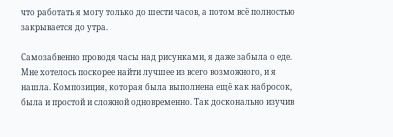что работать я могу только до шести часов, а потом всё полностью закрывается до утра.

Самозабвенно проводя часы над рисунками, я даже забыла о еде. Мне хотелось поскорее найти лучшее из всего возможного, и я нашла. Композиция, которая была выполнена ещё как набросок, была и простой и сложной одновременно. Так досконально изучив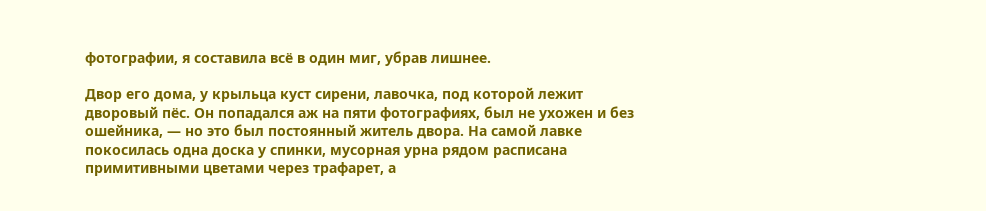фотографии, я составила всё в один миг, убрав лишнее.

Двор его дома, у крыльца куст сирени, лавочка, под которой лежит дворовый пёс. Он попадался аж на пяти фотографиях, был не ухожен и без ошейника, — но это был постоянный житель двора. На самой лавке покосилась одна доска у спинки, мусорная урна рядом расписана примитивными цветами через трафарет, а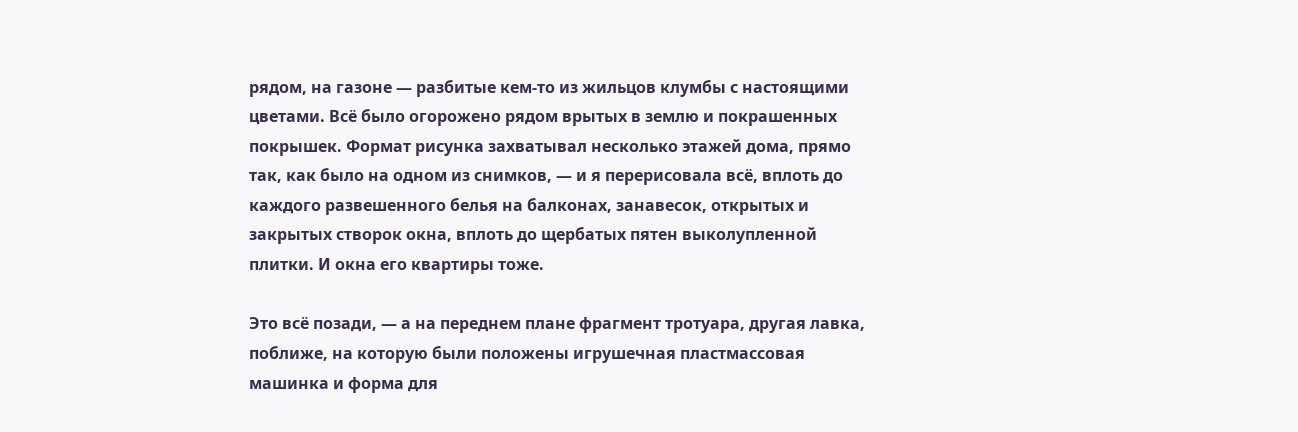рядом, на газоне — разбитые кем‑то из жильцов клумбы с настоящими цветами. Всё было огорожено рядом врытых в землю и покрашенных покрышек. Формат рисунка захватывал несколько этажей дома, прямо так, как было на одном из снимков, — и я перерисовала всё, вплоть до каждого развешенного белья на балконах, занавесок, открытых и закрытых створок окна, вплоть до щербатых пятен выколупленной плитки. И окна его квартиры тоже.

Это всё позади, — а на переднем плане фрагмент тротуара, другая лавка, поближе, на которую были положены игрушечная пластмассовая машинка и форма для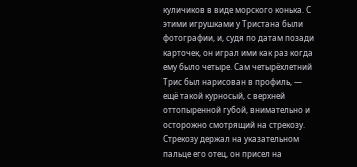куличиков в виде морского конька. С этими игрушками у Тристана были фотографии, и, судя по датам позади карточек, он играл ими как раз когда ему было четыре. Сам четырёхлетний Трис был нарисован в профиль, — ещё такой курносый, с верхней оттопыренной губой, внимательно и осторожно смотрящий на стрекозу. Стрекозу держал на указательном пальце его отец, он присел на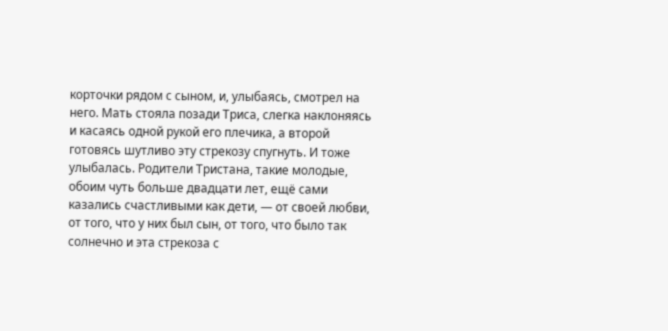корточки рядом с сыном, и, улыбаясь, смотрел на него. Мать стояла позади Триса, слегка наклоняясь и касаясь одной рукой его плечика, а второй готовясь шутливо эту стрекозу спугнуть. И тоже улыбалась. Родители Тристана, такие молодые, обоим чуть больше двадцати лет, ещё сами казались счастливыми как дети, — от своей любви, от того, что у них был сын, от того, что было так солнечно и эта стрекоза с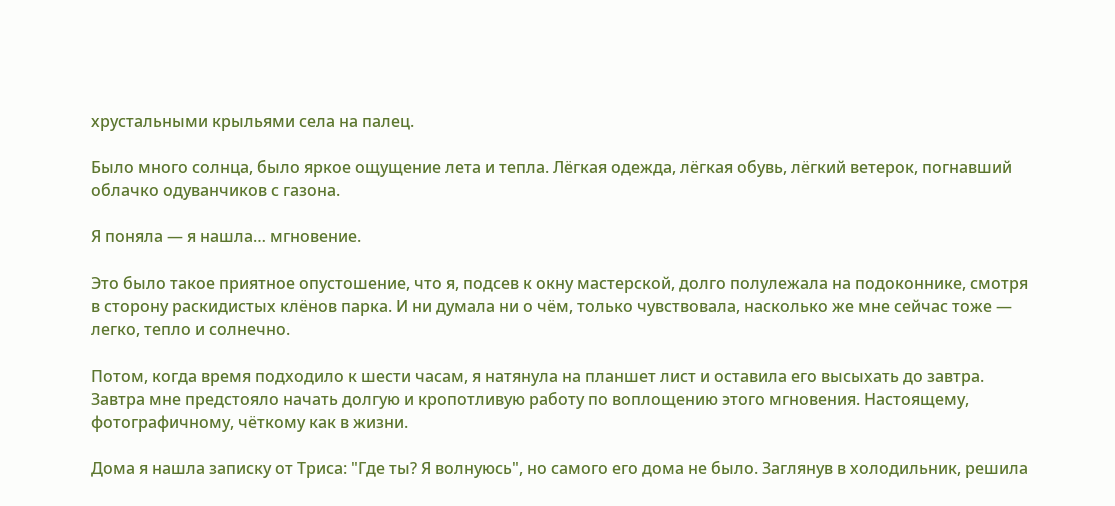хрустальными крыльями села на палец.

Было много солнца, было яркое ощущение лета и тепла. Лёгкая одежда, лёгкая обувь, лёгкий ветерок, погнавший облачко одуванчиков с газона.

Я поняла — я нашла… мгновение.

Это было такое приятное опустошение, что я, подсев к окну мастерской, долго полулежала на подоконнике, смотря в сторону раскидистых клёнов парка. И ни думала ни о чём, только чувствовала, насколько же мне сейчас тоже — легко, тепло и солнечно.

Потом, когда время подходило к шести часам, я натянула на планшет лист и оставила его высыхать до завтра. Завтра мне предстояло начать долгую и кропотливую работу по воплощению этого мгновения. Настоящему, фотографичному, чёткому как в жизни.

Дома я нашла записку от Триса: "Где ты? Я волнуюсь", но самого его дома не было. Заглянув в холодильник, решила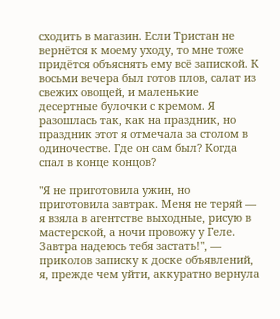сходить в магазин. Если Тристан не вернётся к моему уходу, то мне тоже придётся объяснять ему всё запиской. К восьми вечера был готов плов, салат из свежих овощей, и маленькие десертные булочки с кремом. Я разошлась так, как на праздник, но праздник этот я отмечала за столом в одиночестве. Где он сам был? Когда спал в конце концов?

"Я не приготовила ужин, но приготовила завтрак. Меня не теряй — я взяла в агентстве выходные, рисую в мастерской, а ночи провожу у Геле. Завтра надеюсь тебя застать!", — приколов записку к доске объявлений, я, прежде чем уйти, аккуратно вернула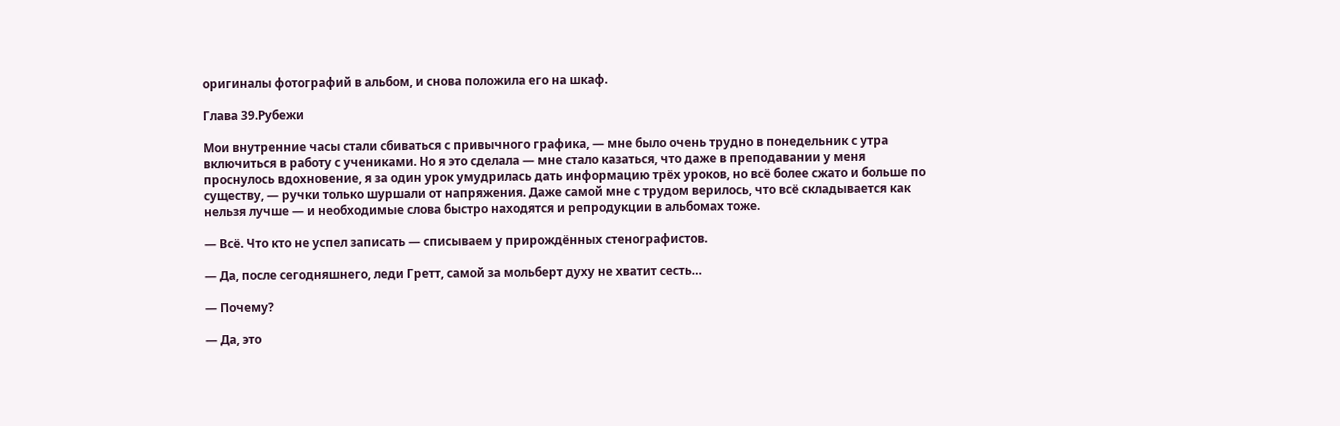оригиналы фотографий в альбом, и снова положила его на шкаф.

Глава 39.Рубежи

Мои внутренние часы стали сбиваться с привычного графика, — мне было очень трудно в понедельник с утра включиться в работу с учениками. Но я это сделала — мне стало казаться, что даже в преподавании у меня проснулось вдохновение, я за один урок умудрилась дать информацию трёх уроков, но всё более сжато и больше по существу, — ручки только шуршали от напряжения. Даже самой мне с трудом верилось, что всё складывается как нельзя лучше — и необходимые слова быстро находятся и репродукции в альбомах тоже.

— Всё. Что кто не успел записать — списываем у прирождённых стенографистов.

— Да, после сегодняшнего, леди Гретт, самой за мольберт духу не хватит сесть…

— Почему?

— Да, это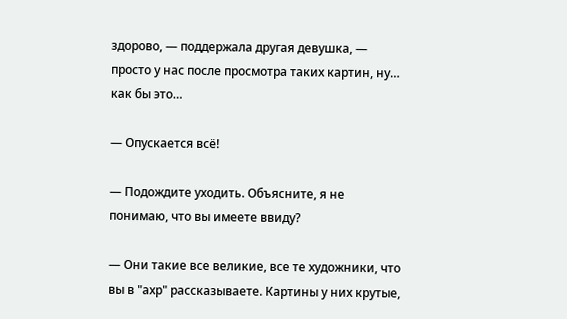здорово, — поддержала другая девушка, — просто у нас после просмотра таких картин, ну… как бы это…

— Опускается всё!

— Подождите уходить. Объясните, я не понимаю, что вы имеете ввиду?

— Они такие все великие, все те художники, что вы в "ахр" рассказываете. Картины у них крутые,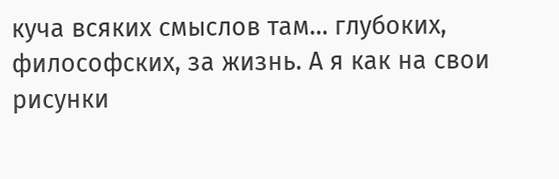куча всяких смыслов там… глубоких, философских, за жизнь. А я как на свои рисунки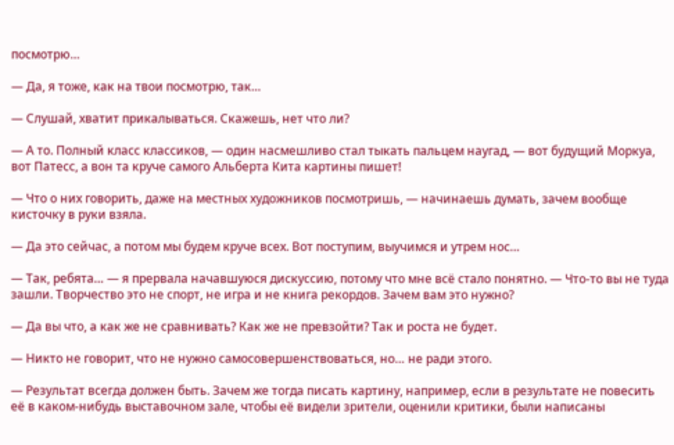посмотрю…

— Да, я тоже, как на твои посмотрю, так…

— Слушай, хватит прикалываться. Скажешь, нет что ли?

— А то. Полный класс классиков, — один насмешливо стал тыкать пальцем наугад, — вот будущий Моркуа, вот Патесс, а вон та круче самого Альберта Кита картины пишет!

— Что о них говорить, даже на местных художников посмотришь, — начинаешь думать, зачем вообще кисточку в руки взяла.

— Да это сейчас, а потом мы будем круче всех. Вот поступим, выучимся и утрем нос…

— Так, ребята… — я прервала начавшуюся дискуссию, потому что мне всё стало понятно. — Что‑то вы не туда зашли. Творчество это не спорт, не игра и не книга рекордов. Зачем вам это нужно?

— Да вы что, а как же не сравнивать? Как же не превзойти? Так и роста не будет.

— Никто не говорит, что не нужно самосовершенствоваться, но… не ради этого.

— Результат всегда должен быть. Зачем же тогда писать картину, например, если в результате не повесить её в каком‑нибудь выставочном зале, чтобы её видели зрители, оценили критики, были написаны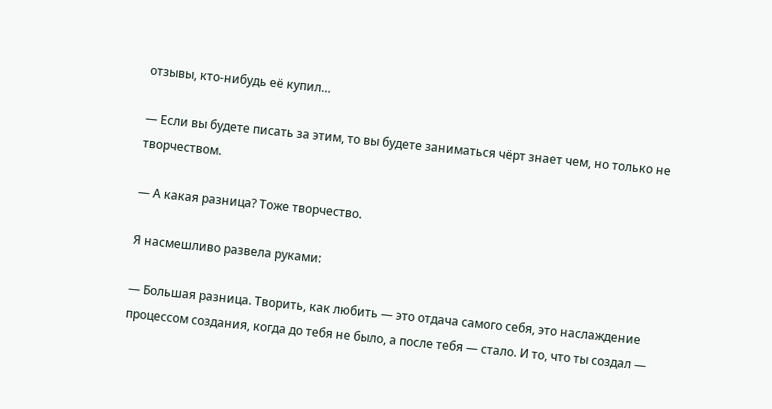отзывы, кто‑нибудь её купил…

— Если вы будете писать за этим, то вы будете заниматься чёрт знает чем, но только не творчеством.

— А какая разница? Тоже творчество.

Я насмешливо развела руками:

— Большая разница. Творить, как любить — это отдача самого себя, это наслаждение процессом создания, когда до тебя не было, а после тебя — стало. И то, что ты создал —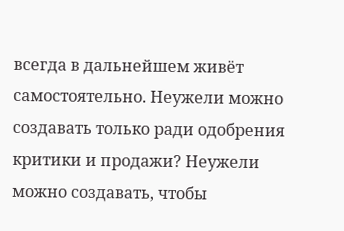всегда в дальнейшем живёт самостоятельно. Неужели можно создавать только ради одобрения критики и продажи? Неужели можно создавать, чтобы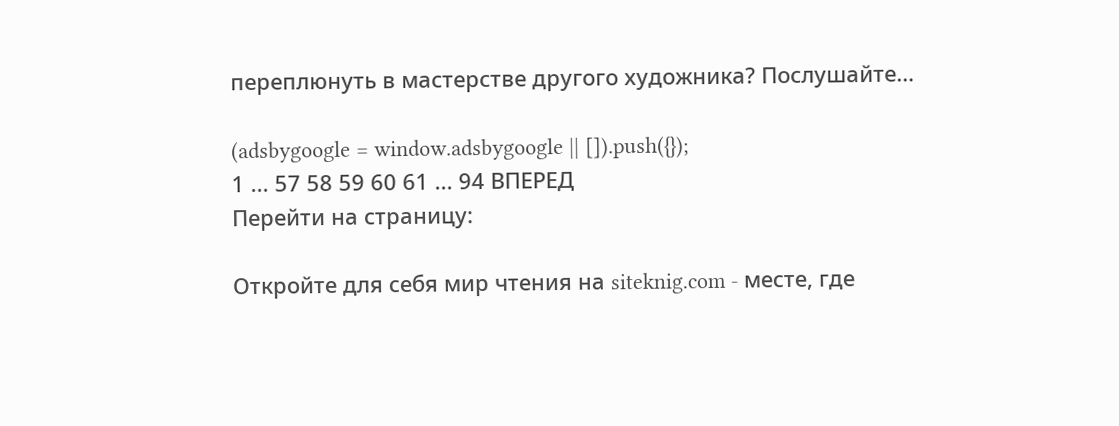переплюнуть в мастерстве другого художника? Послушайте…

(adsbygoogle = window.adsbygoogle || []).push({});
1 ... 57 58 59 60 61 ... 94 ВПЕРЕД
Перейти на страницу:

Откройте для себя мир чтения на siteknig.com - месте, где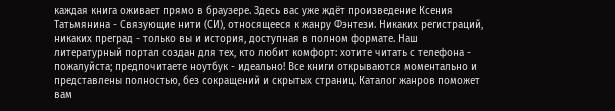каждая книга оживает прямо в браузере. Здесь вас уже ждёт произведение Ксения Татьмянина - Связующие нити (СИ), относящееся к жанру Фэнтези. Никаких регистраций, никаких преград - только вы и история, доступная в полном формате. Наш литературный портал создан для тех, кто любит комфорт: хотите читать с телефона - пожалуйста; предпочитаете ноутбук - идеально! Все книги открываются моментально и представлены полностью, без сокращений и скрытых страниц. Каталог жанров поможет вам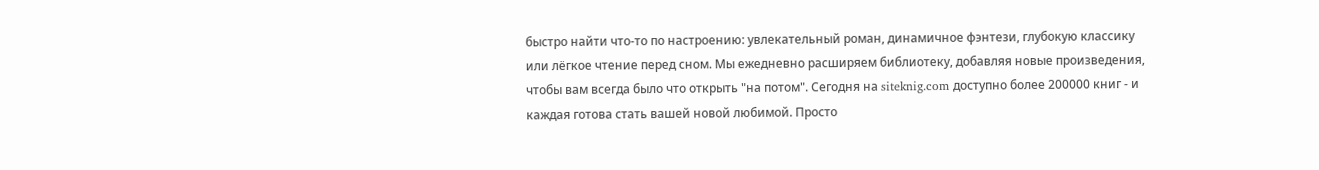быстро найти что-то по настроению: увлекательный роман, динамичное фэнтези, глубокую классику или лёгкое чтение перед сном. Мы ежедневно расширяем библиотеку, добавляя новые произведения, чтобы вам всегда было что открыть "на потом". Сегодня на siteknig.com доступно более 200000 книг - и каждая готова стать вашей новой любимой. Просто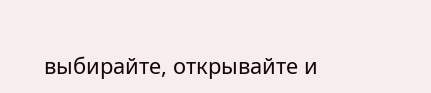выбирайте, открывайте и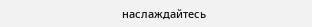наслаждайтесь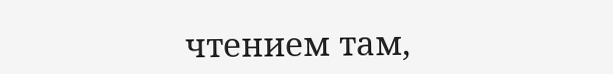чтением там,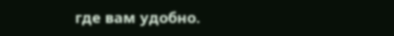где вам удобно.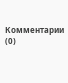Комментарии (0)